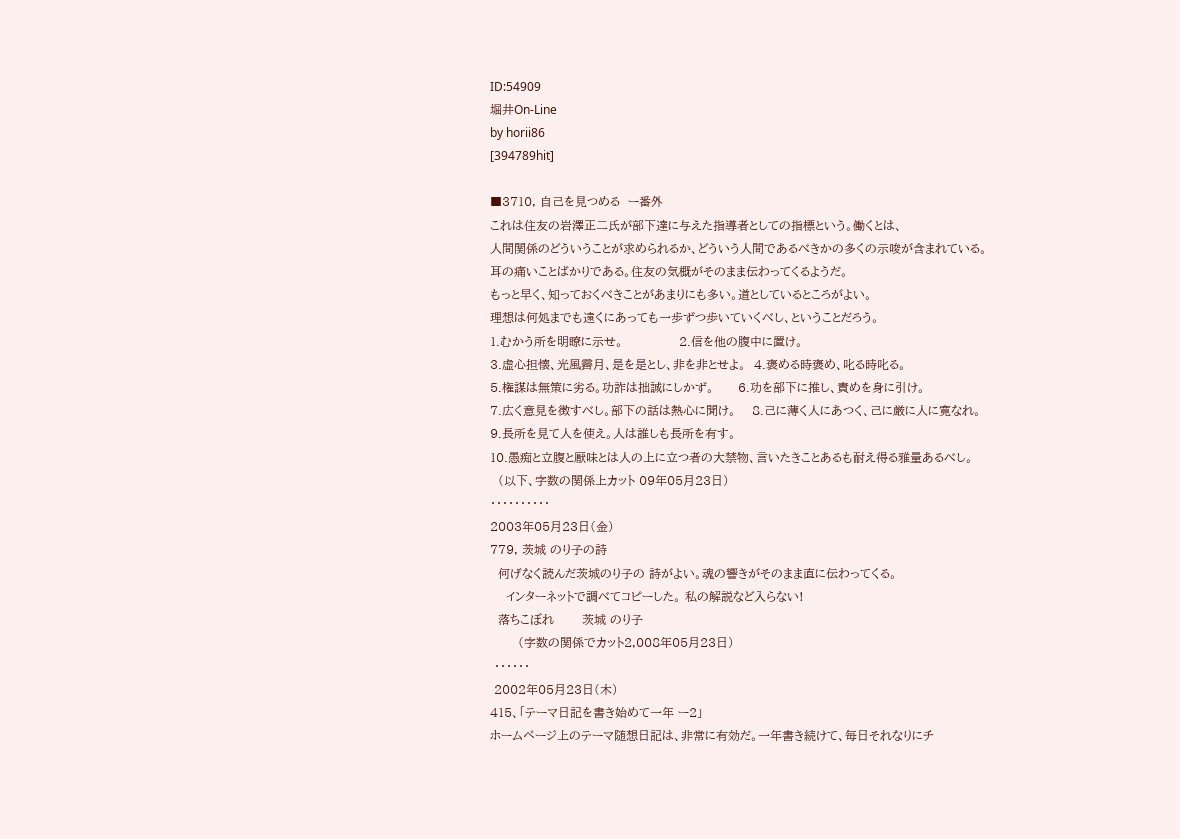ID:54909
堀井On-Line
by horii86
[394789hit]

■3710, 自己を見つめる  ー番外
これは住友の岩澤正二氏が部下達に与えた指導者としての指標という。働くとは、
人間関係のどういうことが求められるか、どういう人間であるべきかの多くの示唆が含まれている。
耳の痛いことばかりである。住友の気概がそのまま伝わってくるようだ。
もっと早く、知っておくべきことがあまりにも多い。道としているところがよい。
理想は何処までも遠くにあっても一歩ずつ歩いていくべし、ということだろう。
1.むかう所を明瞭に示せ。              2.信を他の腹中に置け。
3.虚心担懐、光風霽月、是を是とし、非を非とせよ。  4.褒める時褒め、叱る時叱る。
5.権謀は無策に劣る。功詐は拙誠にしかず。      6.功を部下に推し、責めを身に引け。
7.広く意見を徴すべし。部下の話は熱心に聞け。    8.己に薄く人にあつく、己に厳に人に寛なれ。
9.長所を見て人を使え。人は誰しも長所を有す。
10.愚痴と立腹と厭味とは人の上に立つ者の大禁物、言いたきことあるも耐え得る雅量あるべし。
  (以下、字数の関係上カット 09年05月23日)
・・・・・・・・・・
2003年05月23日(金)
779, 茨城 のり子の詩
  何げなく読んだ茨城のり子の 詩がよい。魂の響きがそのまま直に伝わってくる。
    インターネットで調べてコピーした。 私の解説など入らない!
  落ちこぼれ       茨城 のり子
       (字数の関係でカット2,008年05月23日)
 ・・・・・・
 2002年05月23日(木)
415、「テーマ日記を書き始めて一年 ー2」
ホームページ上のテーマ随想日記は、非常に有効だ。一年書き続けて、毎日それなりにチ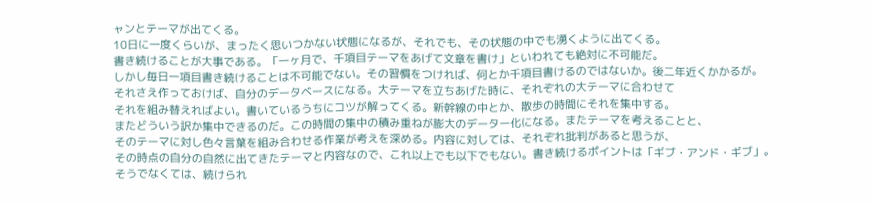ャンとテーマが出てくる。
10日に一度くらいが、まったく思いつかない状態になるが、それでも、その状態の中でも湧くように出てくる。
書き続けることが大事である。「一ヶ月で、千項目テーマをあげて文章を書け」といわれても絶対に不可能だ。
しかし毎日一項目書き続けることは不可能でない。その習慣をつければ、何とか千項目書けるのではないか。後二年近くかかるが。
それさえ作っておけば、自分のデータベースになる。大テーマを立ちあげた時に、それぞれの大テーマに合わせて
それを組み替えればよい。書いているうちにコツが解ってくる。新幹線の中とか、散歩の時間にそれを集中する。
またどういう訳か集中できるのだ。この時間の集中の積み重ねが膨大のデーター化になる。またテーマを考えることと、
そのテーマに対し色々言葉を組み合わせる作業が考えを深める。内容に対しては、それぞれ批判があると思うが、
その時点の自分の自然に出てきたテーマと内容なので、これ以上でも以下でもない。書き続けるポイントは「ギブ・アンド・ギブ」。
そうでなくては、続けられ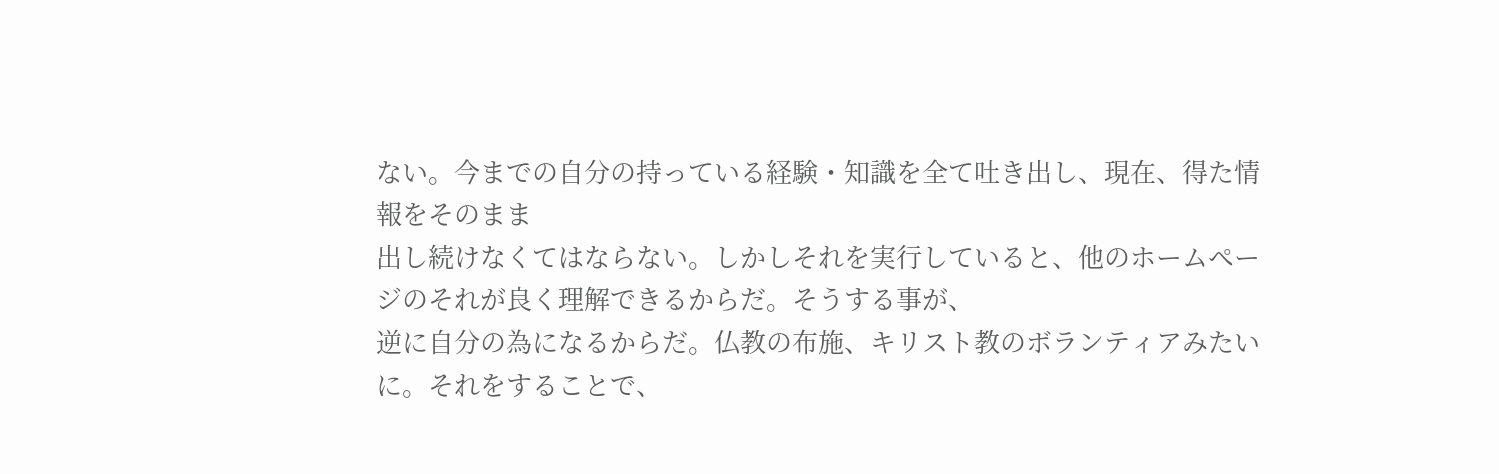ない。今までの自分の持っている経験・知識を全て吐き出し、現在、得た情報をそのまま
出し続けなくてはならない。しかしそれを実行していると、他のホームページのそれが良く理解できるからだ。そうする事が、
逆に自分の為になるからだ。仏教の布施、キリスト教のボランティアみたいに。それをすることで、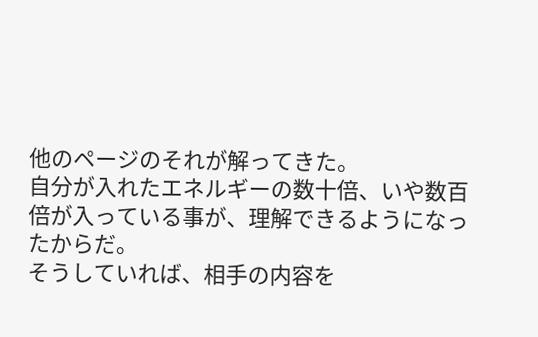他のページのそれが解ってきた。
自分が入れたエネルギーの数十倍、いや数百倍が入っている事が、理解できるようになったからだ。
そうしていれば、相手の内容を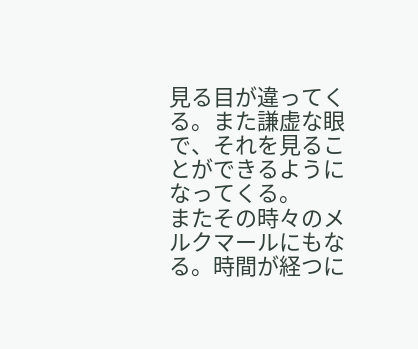見る目が違ってくる。また謙虚な眼で、それを見ることができるようになってくる。
またその時々のメルクマールにもなる。時間が経つに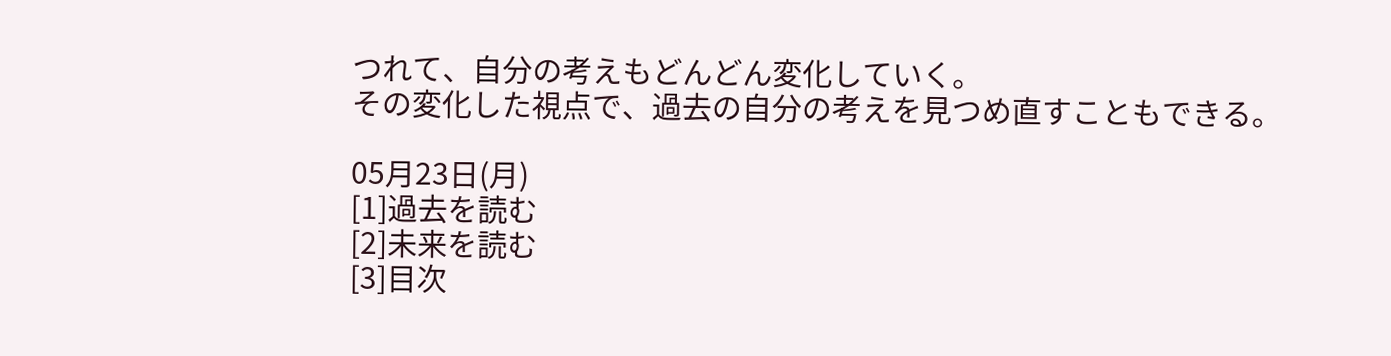つれて、自分の考えもどんどん変化していく。
その変化した視点で、過去の自分の考えを見つめ直すこともできる。

05月23日(月)
[1]過去を読む
[2]未来を読む
[3]目次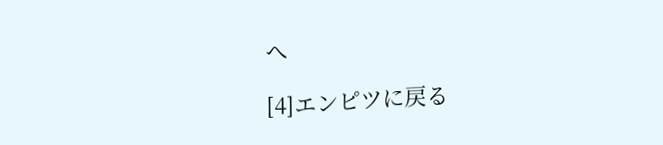へ

[4]エンピツに戻る